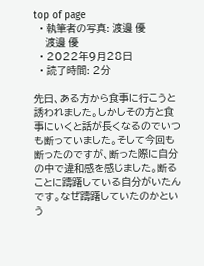top of page
  • 執筆者の写真: 渡邊 優
    渡邊 優
  • 2022年9月28日
  • 読了時間: 2分

先日、ある方から食事に行こうと誘われました。しかしその方と食事にいくと話が長くなるのでいつも断っていました。そして今回も断ったのですが、断った際に自分の中で違和感を感じました。断ることに躊躇している自分がいたんです。なぜ躊躇していたのかという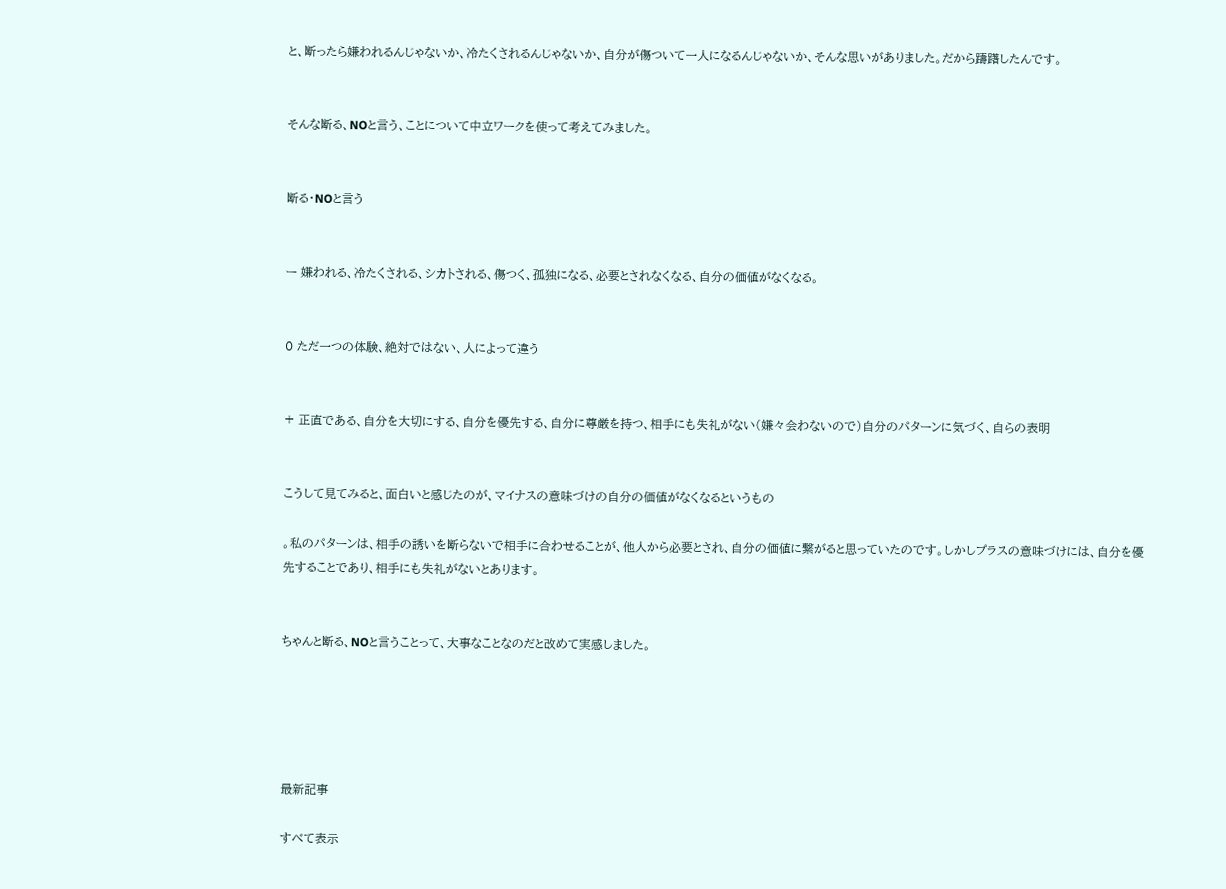と、断ったら嫌われるんじゃないか、冷たくされるんじゃないか、自分が傷ついて一人になるんじゃないか、そんな思いがありました。だから躊躇したんです。


そんな断る、NOと言う、ことについて中立ワークを使って考えてみました。


断る・NOと言う


ー 嫌われる、冷たくされる、シカトされる、傷つく、孤独になる、必要とされなくなる、自分の価値がなくなる。


0 ただ一つの体験、絶対ではない、人によって違う


+ 正直である、自分を大切にする、自分を優先する、自分に尊厳を持つ、相手にも失礼がない(嫌々会わないので)自分のパターンに気づく、自らの表明


こうして見てみると、面白いと感じたのが、マイナスの意味づけの自分の価値がなくなるというもの

。私のパターンは、相手の誘いを断らないで相手に合わせることが、他人から必要とされ、自分の価値に繋がると思っていたのです。しかしプラスの意味づけには、自分を優先することであり、相手にも失礼がないとあります。


ちゃんと断る、NOと言うことって、大事なことなのだと改めて実感しました。





最新記事

すべて表示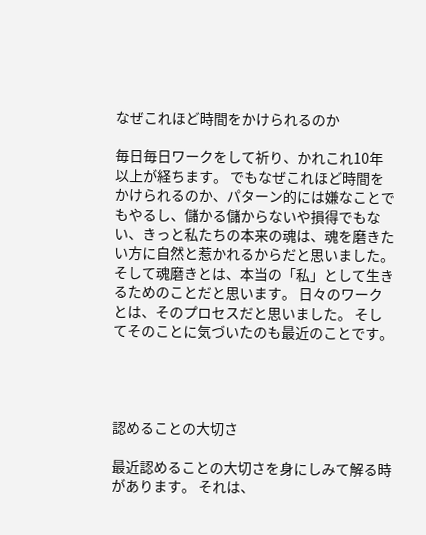なぜこれほど時間をかけられるのか

毎日毎日ワークをして祈り、かれこれ10年以上が経ちます。 でもなぜこれほど時間をかけられるのか、パターン的には嫌なことでもやるし、儲かる儲からないや損得でもない、きっと私たちの本来の魂は、魂を磨きたい方に自然と惹かれるからだと思いました。 そして魂磨きとは、本当の「私」として生きるためのことだと思います。 日々のワークとは、そのプロセスだと思いました。 そしてそのことに気づいたのも最近のことです。




認めることの大切さ

最近認めることの大切さを身にしみて解る時があります。 それは、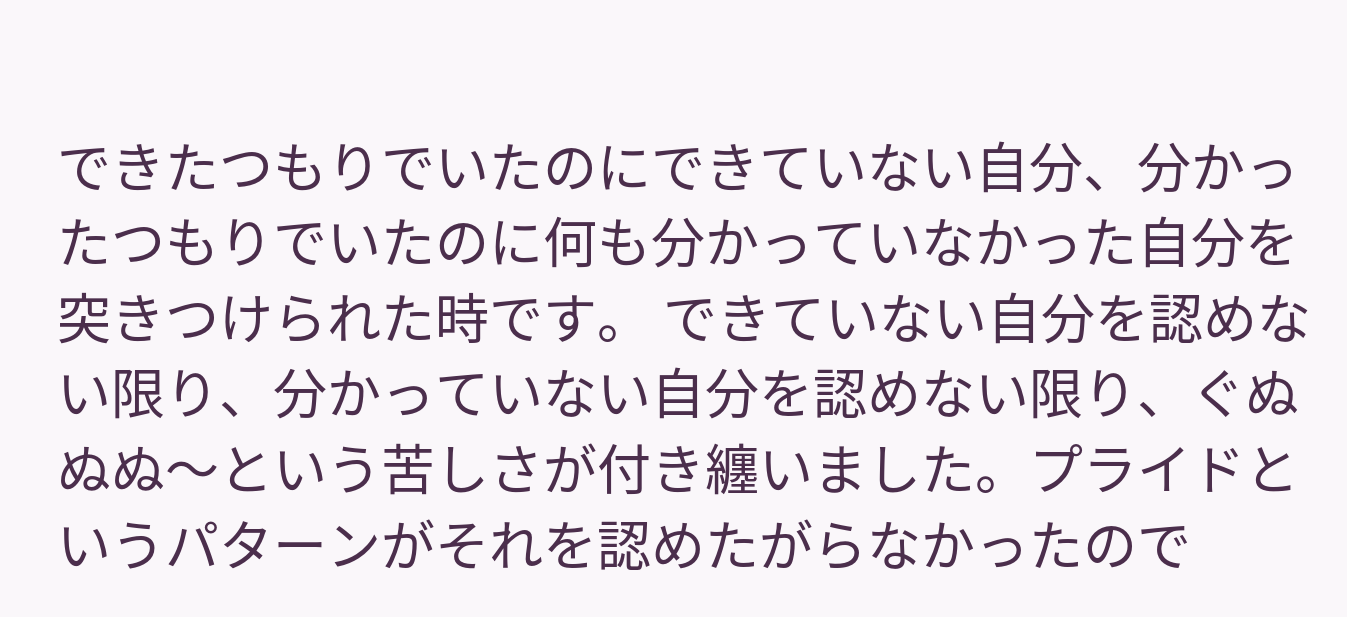できたつもりでいたのにできていない自分、分かったつもりでいたのに何も分かっていなかった自分を突きつけられた時です。 できていない自分を認めない限り、分かっていない自分を認めない限り、ぐぬぬぬ〜という苦しさが付き纏いました。プライドというパターンがそれを認めたがらなかったので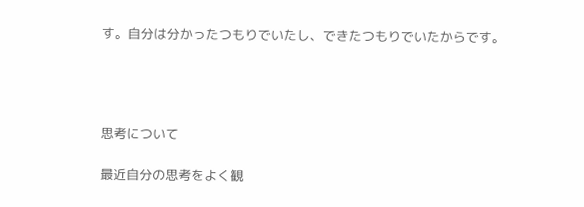す。自分は分かったつもりでいたし、できたつもりでいたからです。




思考について

最近自分の思考をよく観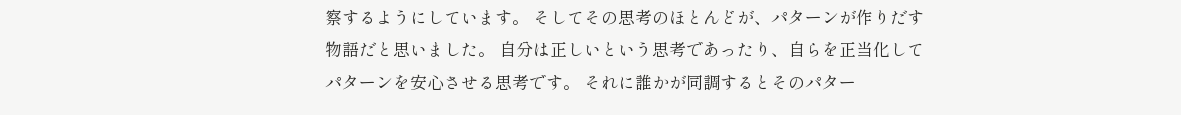察するようにしています。 そしてその思考のほとんどが、パターンが作りだす物語だと思いました。 自分は正しいという思考であったり、自らを正当化してパターンを安心させる思考です。 それに誰かが同調するとそのパター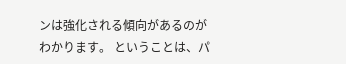ンは強化される傾向があるのがわかります。 ということは、パ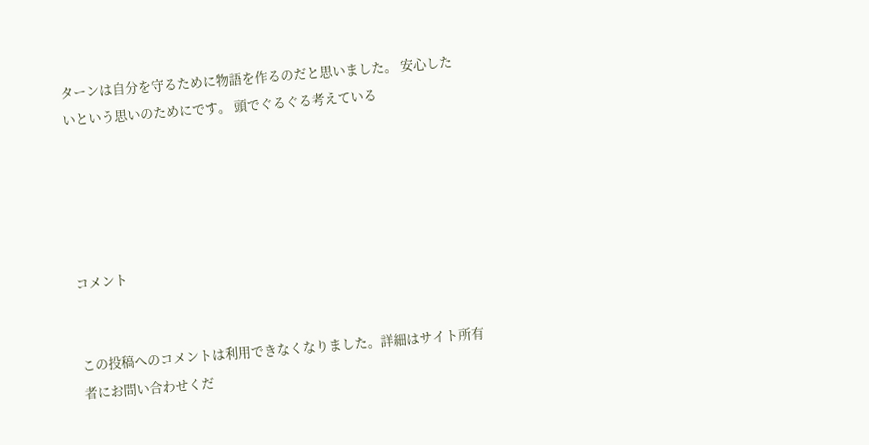ターンは自分を守るために物語を作るのだと思いました。 安心したいという思いのためにです。 頭でぐるぐる考えている





コメント


この投稿へのコメントは利用できなくなりました。詳細はサイト所有者にお問い合わせくだ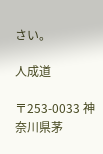さい。

人成道

〒253-0033 神奈川県茅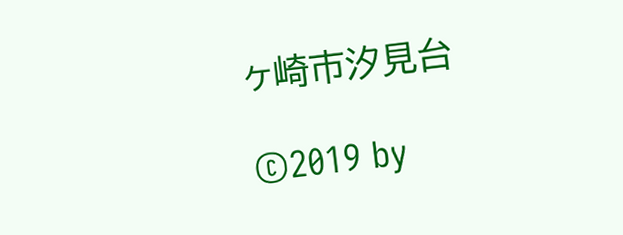ヶ崎市汐見台

©2019 by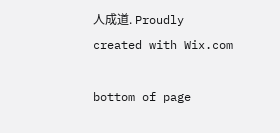人成道. Proudly created with Wix.com

bottom of page